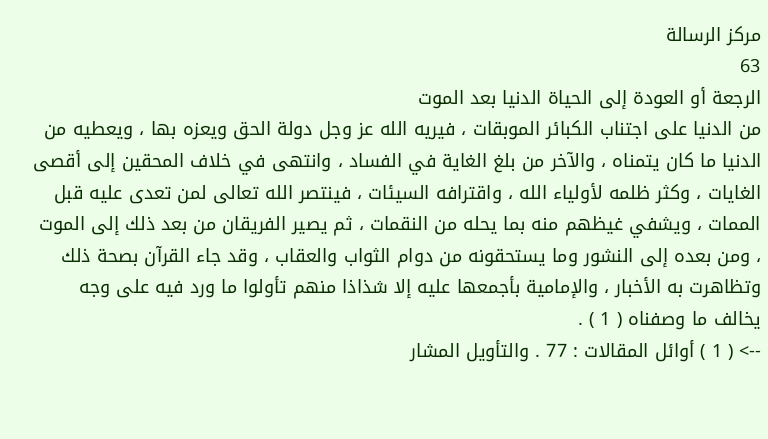مركز الرسالة
63
الرجعة أو العودة إلى الحياة الدنيا بعد الموت
من الدنيا على اجتناب الكبائر الموبقات ، فيريه الله عز وجل دولة الحق ويعزه بها ، ويعطيه من الدنيا ما كان يتمناه ، والآخر من بلغ الغاية في الفساد ، وانتهى في خلاف المحقين إلى أقصى الغايات ، وكثر ظلمه لأولياء الله ، واقترافه السيئات ، فينتصر الله تعالى لمن تعدى عليه قبل الممات ، ويشفي غيظهم منه بما يحله من النقمات ، ثم يصير الفريقان من بعد ذلك إلى الموت ، ومن بعده إلى النشور وما يستحقونه من دوام الثواب والعقاب ، وقد جاء القرآن بصحة ذلك وتظاهرت به الأخبار ، والإمامية بأجمعها عليه إلا شذاذا منهم تأولوا ما ورد فيه على وجه يخالف ما وصفناه ( 1 ) .
--> ( 1 ) أوائل المقالات : 77 . والتأويل المشار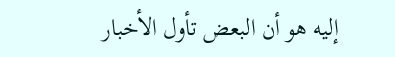إليه هو أن البعض تأول الأخبار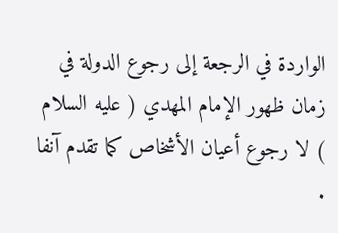الواردة في الرجعة إلى رجوع الدولة في زمان ظهور الإمام المهدي ( عليه السلام ) لا رجوع أعيان الأشخاص كما تقدم آنفا .